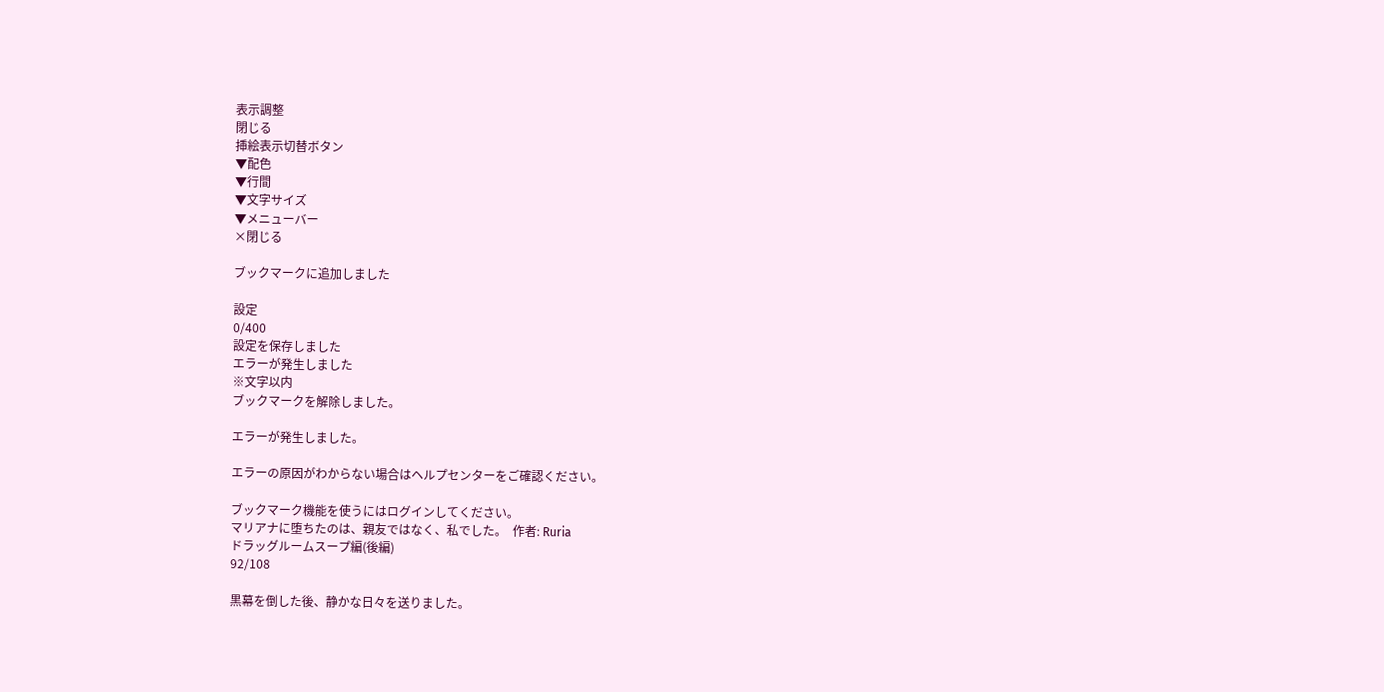表示調整
閉じる
挿絵表示切替ボタン
▼配色
▼行間
▼文字サイズ
▼メニューバー
×閉じる

ブックマークに追加しました

設定
0/400
設定を保存しました
エラーが発生しました
※文字以内
ブックマークを解除しました。

エラーが発生しました。

エラーの原因がわからない場合はヘルプセンターをご確認ください。

ブックマーク機能を使うにはログインしてください。
マリアナに堕ちたのは、親友ではなく、私でした。  作者: Ruria
ドラッグルームスープ編(後編)
92/108

黒幕を倒した後、静かな日々を送りました。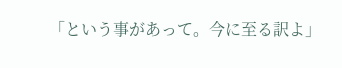「という事があって。今に至る訳よ」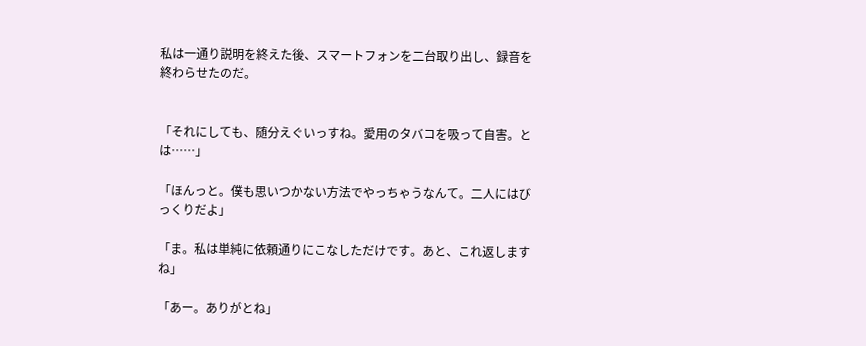私は一通り説明を終えた後、スマートフォンを二台取り出し、録音を終わらせたのだ。


「それにしても、随分えぐいっすね。愛用のタバコを吸って自害。とは……」

「ほんっと。僕も思いつかない方法でやっちゃうなんて。二人にはびっくりだよ」

「ま。私は単純に依頼通りにこなしただけです。あと、これ返しますね」

「あー。ありがとね」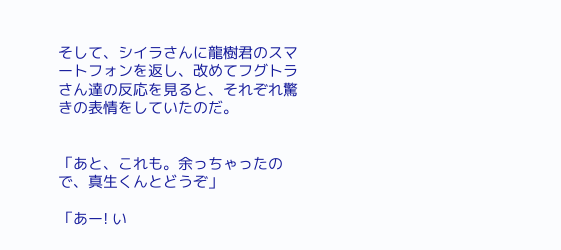そして、シイラさんに龍樹君のスマートフォンを返し、改めてフグトラさん達の反応を見ると、それぞれ驚きの表情をしていたのだ。


「あと、これも。余っちゃったので、真生くんとどうぞ」

「あー! い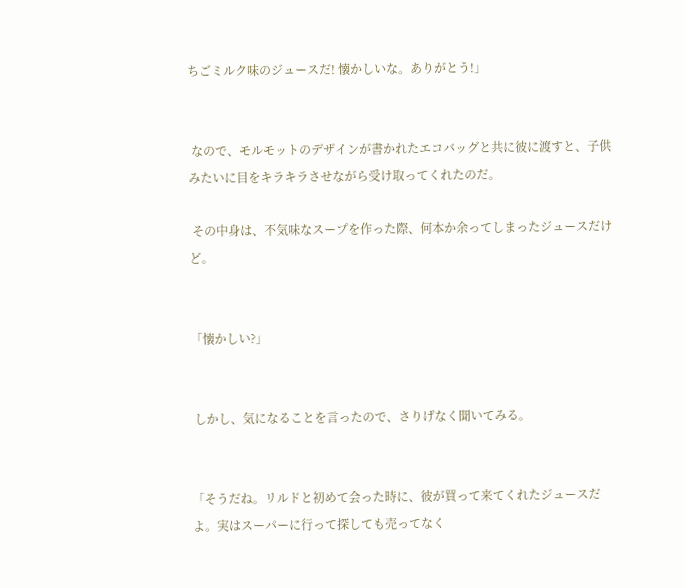ちごミルク味のジュースだ! 懐かしいな。ありがとう!」


 なので、モルモットのデザインが書かれたエコバッグと共に彼に渡すと、子供みたいに目をキラキラさせながら受け取ってくれたのだ。

 その中身は、不気味なスープを作った際、何本か余ってしまったジュースだけど。


「懐かしい?」


 しかし、気になることを言ったので、さりげなく聞いてみる。


「そうだね。リルドと初めて会った時に、彼が買って来てくれたジュースだよ。実はスーパーに行って探しても売ってなく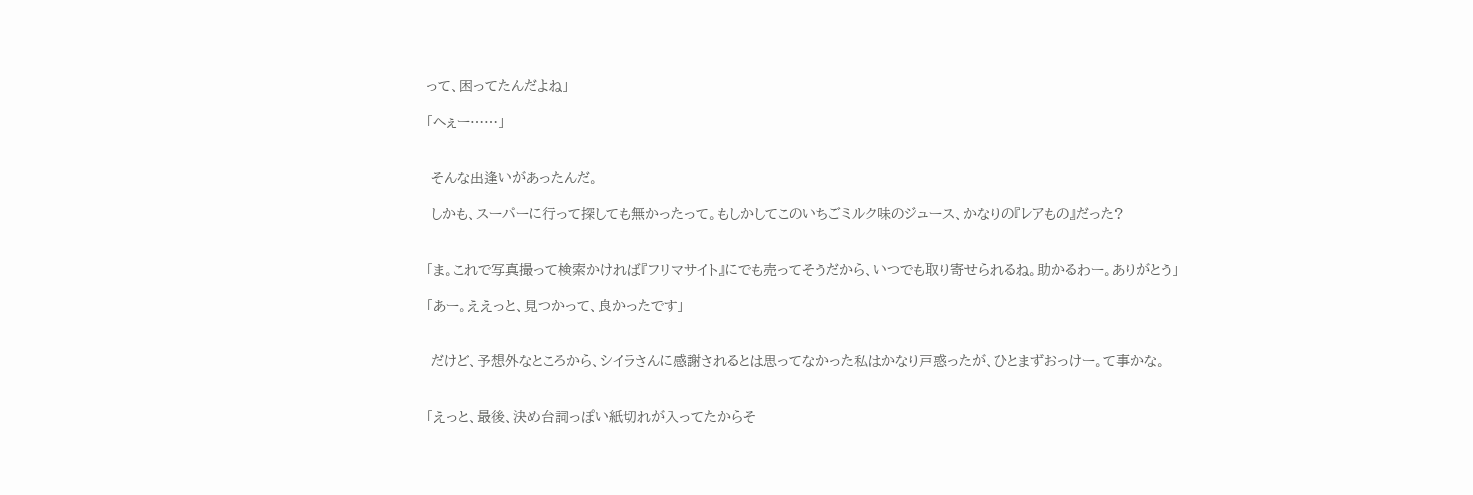って、困ってたんだよね」

「へぇー……」


 そんな出逢いがあったんだ。

 しかも、スーパーに行って探しても無かったって。もしかしてこのいちごミルク味のジュース、かなりの『レアもの』だった?


「ま。これで写真撮って検索かければ『フリマサイト』にでも売ってそうだから、いつでも取り寄せられるね。助かるわー。ありがとう」

「あー。ええっと、見つかって、良かったです」


 だけど、予想外なところから、シイラさんに感謝されるとは思ってなかった私はかなり戸惑ったが、ひとまずおっけー。て事かな。


「えっと、最後、決め台詞っぽい紙切れが入ってたからそ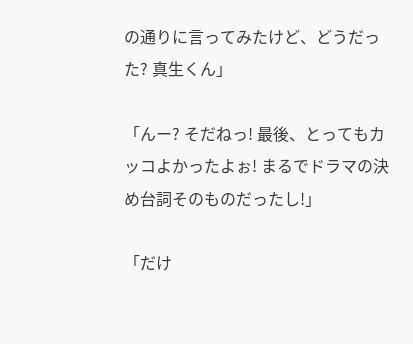の通りに言ってみたけど、どうだった? 真生くん」

「んー? そだねっ! 最後、とってもカッコよかったよぉ! まるでドラマの決め台詞そのものだったし!」

「だけ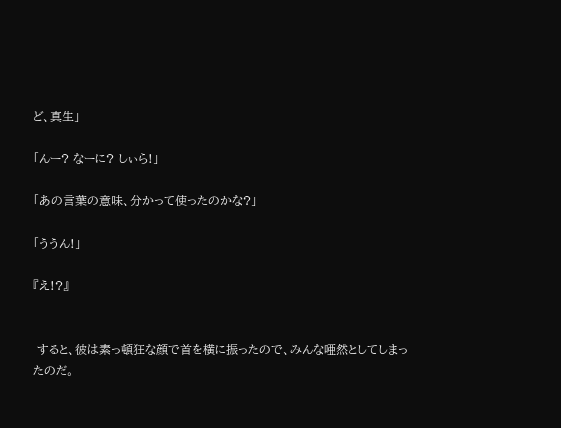ど、真生」

「んー? なーに? しぃら!」

「あの言葉の意味、分かって使ったのかな?」

「ううん!」

『え!?』


 すると、彼は素っ頓狂な顔で首を横に振ったので、みんな唖然としてしまったのだ。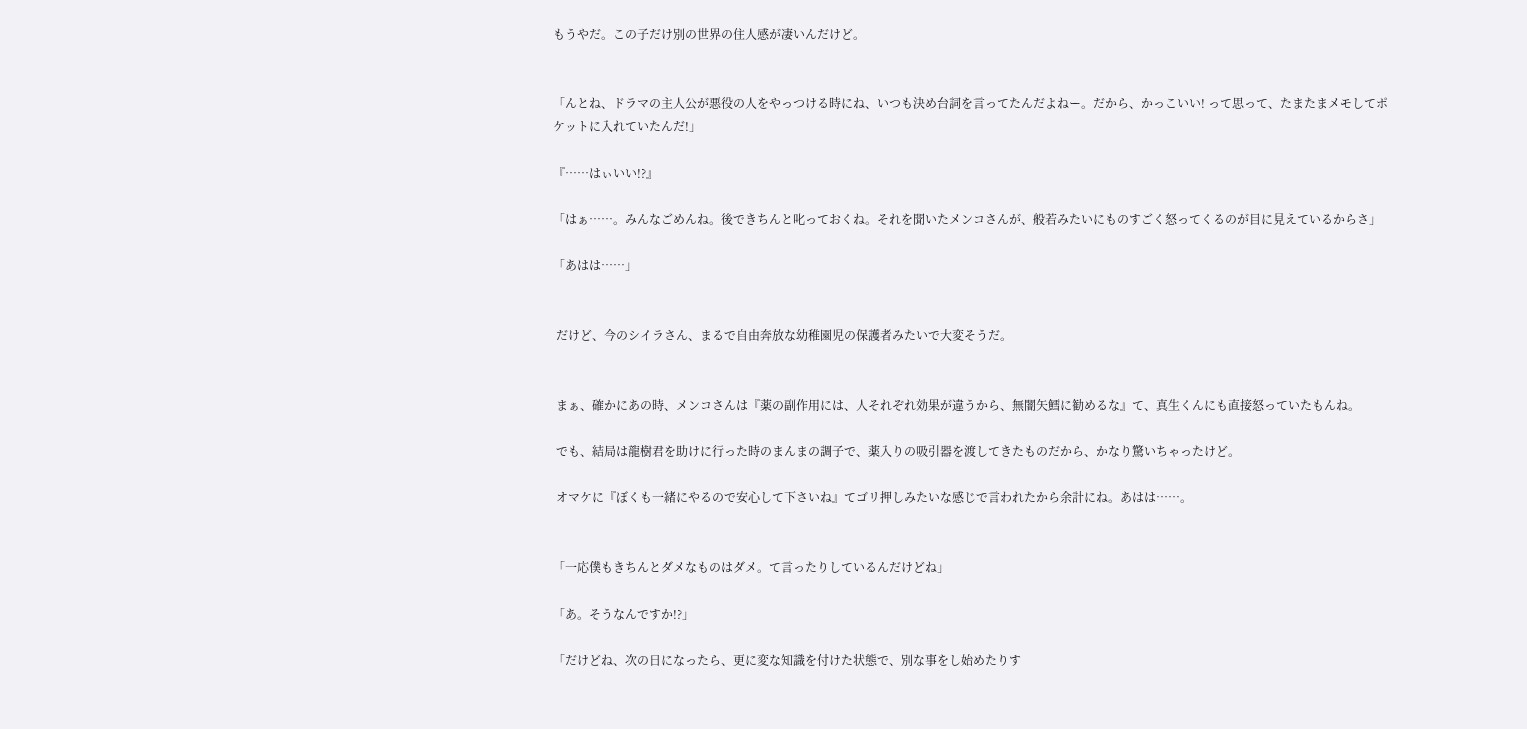もうやだ。この子だけ別の世界の住人感が凄いんだけど。


「んとね、ドラマの主人公が悪役の人をやっつける時にね、いつも決め台詞を言ってたんだよねー。だから、かっこいい! って思って、たまたまメモしてポケットに入れていたんだ!」

『……はぃいい!?』

「はぁ……。みんなごめんね。後できちんと叱っておくね。それを聞いたメンコさんが、般若みたいにものすごく怒ってくるのが目に見えているからさ」

「あはは……」


 だけど、今のシイラさん、まるで自由奔放な幼稚園児の保護者みたいで大変そうだ。


 まぁ、確かにあの時、メンコさんは『薬の副作用には、人それぞれ効果が違うから、無闇矢鱈に勧めるな』て、真生くんにも直接怒っていたもんね。

 でも、結局は龍樹君を助けに行った時のまんまの調子で、薬入りの吸引器を渡してきたものだから、かなり驚いちゃったけど。

 オマケに『ぼくも一緒にやるので安心して下さいね』てゴリ押しみたいな感じで言われたから余計にね。あはは……。


「一応僕もきちんとダメなものはダメ。て言ったりしているんだけどね」

「あ。そうなんですか!?」

「だけどね、次の日になったら、更に変な知識を付けた状態で、別な事をし始めたりす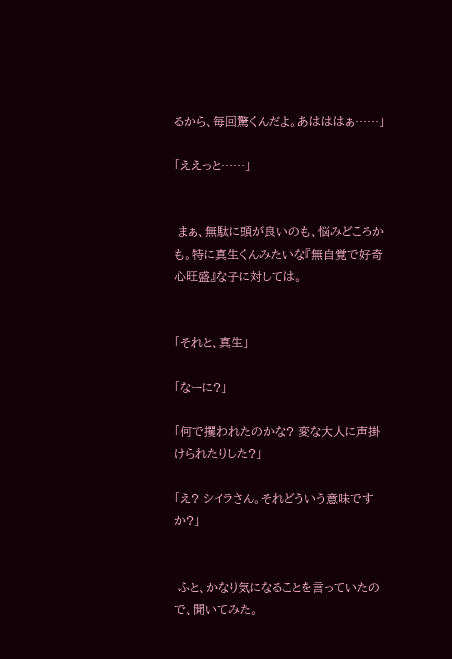るから、毎回驚くんだよ。あはははぁ……」

「ええっと……」


 まぁ、無駄に頭が良いのも、悩みどころかも。特に真生くんみたいな『無自覚で好奇心旺盛』な子に対しては。


「それと、真生」

「なーに?」

「何で攫われたのかな? 変な大人に声掛けられたりした?」

「え? シイラさん。それどういう意味ですか?」


 ふと、かなり気になることを言っていたので、聞いてみた。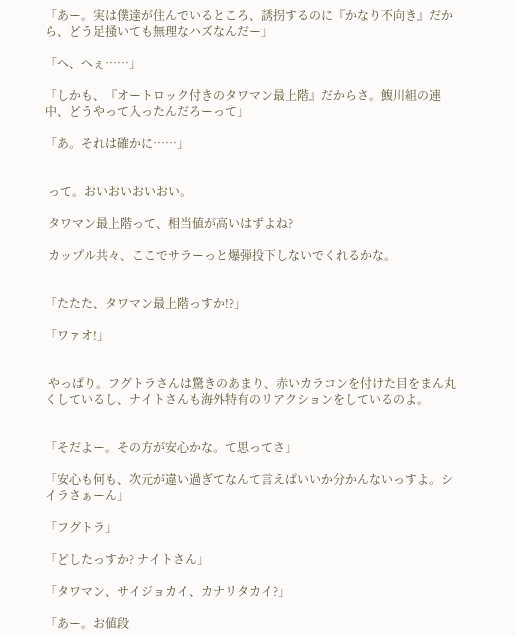「あー。実は僕達が住んでいるところ、誘拐するのに『かなり不向き』だから、どう足掻いても無理なハズなんだー」

「へ、へぇ……」

「しかも、『オートロック付きのタワマン最上階』だからさ。鰒川組の連中、どうやって入ったんだろーって」

「あ。それは確かに……」


 って。おいおいおいおい。

 タワマン最上階って、相当値が高いはずよね?

 カップル共々、ここでサラーっと爆弾投下しないでくれるかな。


「たたた、タワマン最上階っすか!?」

「ワァオ!」


 やっぱり。フグトラさんは驚きのあまり、赤いカラコンを付けた目をまん丸くしているし、ナイトさんも海外特有のリアクションをしているのよ。


「そだよー。その方が安心かな。て思ってさ」

「安心も何も、次元が違い過ぎてなんて言えばいいか分かんないっすよ。シイラさぁーん」

「フグトラ」

「どしたっすか? ナイトさん」

「タワマン、サイジョカイ、カナリタカイ?」

「あー。お値段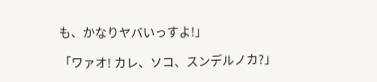も、かなりヤバいっすよ!」

「ワァオ! カレ、ソコ、スンデルノカ?」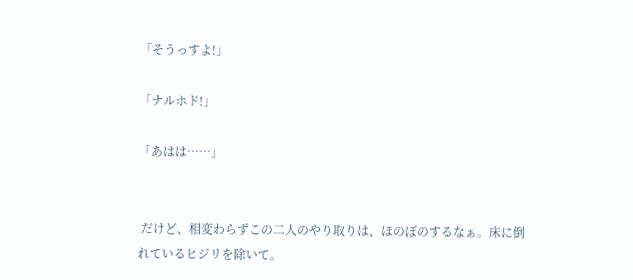「そうっすよ!」

「ナルホド!」

「あはは……」


 だけど、相変わらずこの二人のやり取りは、ほのぼのするなぁ。床に倒れているヒジリを除いて。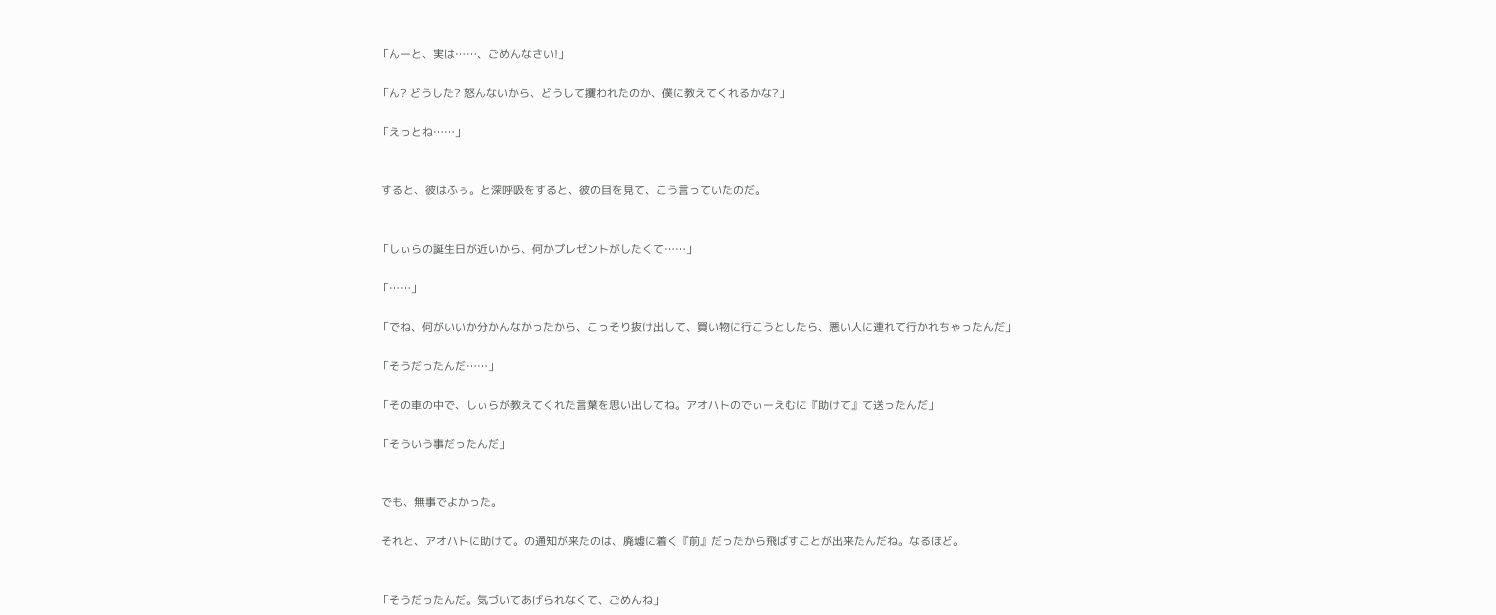「んーと、実は……、ごめんなさい!」

「ん? どうした? 怒んないから、どうして攫われたのか、僕に教えてくれるかな?」

「えっとね……」


 すると、彼はふぅ。と深呼吸をすると、彼の目を見て、こう言っていたのだ。


「しぃらの誕生日が近いから、何かプレゼントがしたくて……」

「……」

「でね、何がいいか分かんなかったから、こっそり抜け出して、買い物に行こうとしたら、悪い人に連れて行かれちゃったんだ」

「そうだったんだ……」

「その車の中で、しぃらが教えてくれた言葉を思い出してね。アオハトのでぃーえむに『助けて』て送ったんだ」

「そういう事だったんだ」


 でも、無事でよかった。

 それと、アオハトに助けて。の通知が来たのは、廃墟に着く『前』だったから飛ばすことが出来たんだね。なるほど。


「そうだったんだ。気づいてあげられなくて、ごめんね」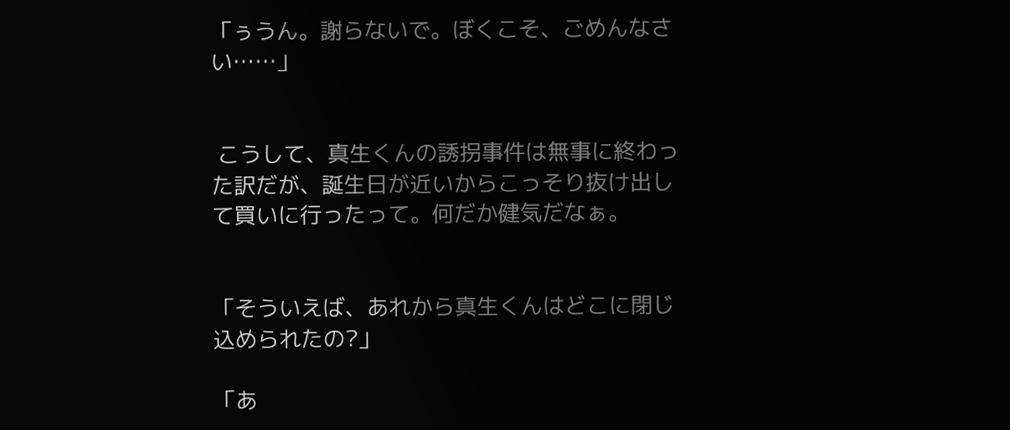「ぅうん。謝らないで。ぼくこそ、ごめんなさい……」


 こうして、真生くんの誘拐事件は無事に終わった訳だが、誕生日が近いからこっそり抜け出して買いに行ったって。何だか健気だなぁ。


「そういえば、あれから真生くんはどこに閉じ込められたの?」

「あ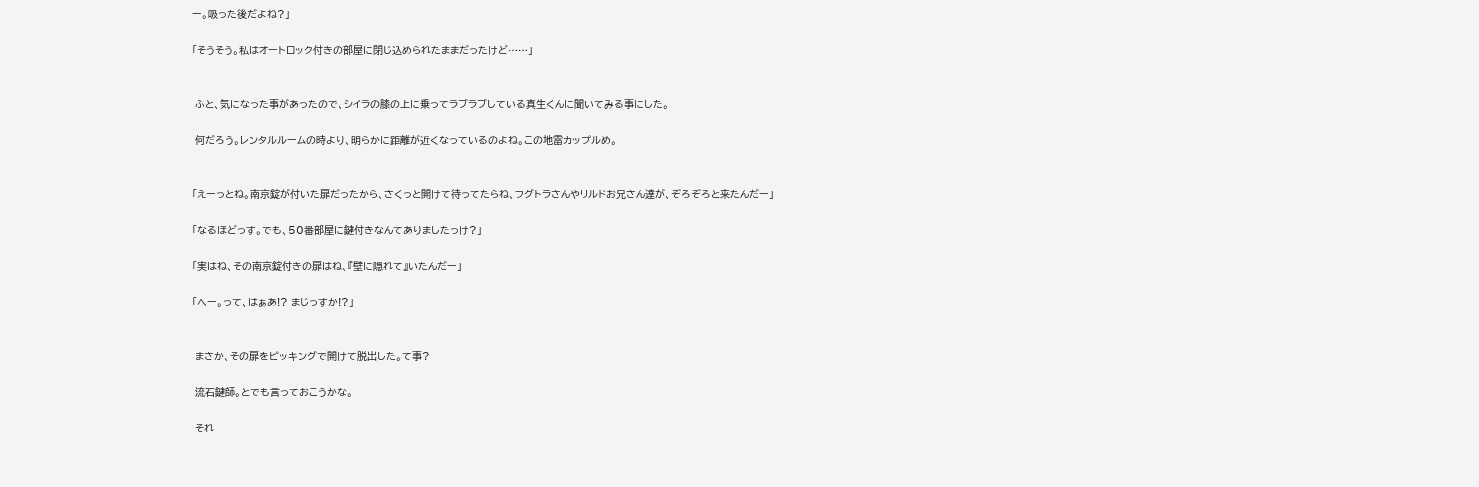ー。吸った後だよね?」

「そうそう。私はオートロック付きの部屋に閉じ込められたままだったけど……」


 ふと、気になった事があったので、シイラの膝の上に乗ってラブラブしている真生くんに聞いてみる事にした。

 何だろう。レンタルルームの時より、明らかに距離が近くなっているのよね。この地雷カップルめ。


「えーっとね。南京錠が付いた扉だったから、さくっと開けて待ってたらね、フグトラさんやリルドお兄さん達が、ぞろぞろと来たんだー」

「なるほどっす。でも、50番部屋に鍵付きなんてありましたっけ?」

「実はね、その南京錠付きの扉はね、『壁に隠れて』いたんだー」

「へー。って、はぁあ!? まじっすか!?」


 まさか、その扉をピッキングで開けて脱出した。て事?

 流石鍵師。とでも言っておこうかな。

 それ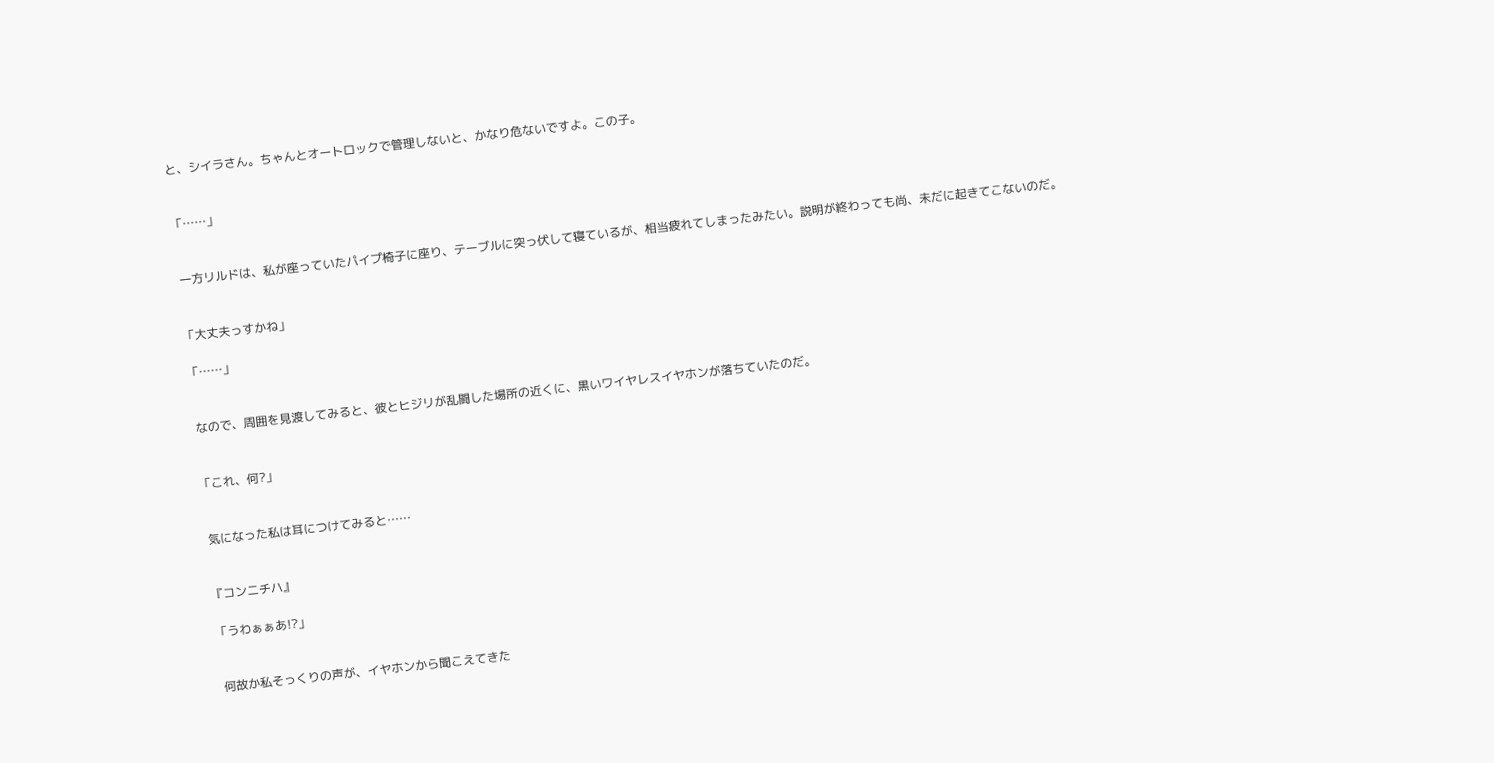と、シイラさん。ちゃんとオートロックで管理しないと、かなり危ないですよ。この子。


「……」


 一方リルドは、私が座っていたパイプ椅子に座り、テーブルに突っ伏して寝ているが、相当疲れてしまったみたい。説明が終わっても尚、未だに起きてこないのだ。


「大丈夫っすかね」

「……」


 なので、周囲を見渡してみると、彼とヒジリが乱闘した場所の近くに、黒いワイヤレスイヤホンが落ちていたのだ。


「これ、何?」


 気になった私は耳につけてみると……


『コンニチハ』

「うわぁぁあ!?」


 何故か私そっくりの声が、イヤホンから聞こえてきた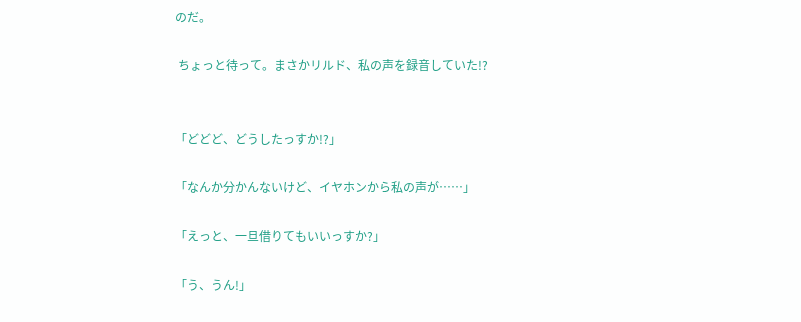のだ。

 ちょっと待って。まさかリルド、私の声を録音していた!?


「どどど、どうしたっすか!?」

「なんか分かんないけど、イヤホンから私の声が……」

「えっと、一旦借りてもいいっすか?」

「う、うん!」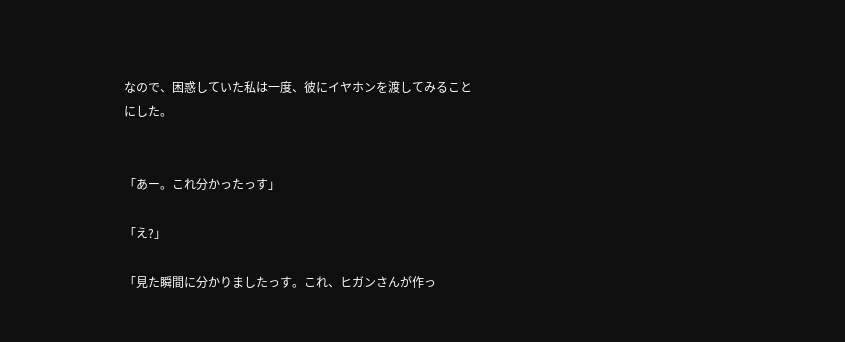なので、困惑していた私は一度、彼にイヤホンを渡してみることにした。


「あー。これ分かったっす」

「え?」

「見た瞬間に分かりましたっす。これ、ヒガンさんが作っ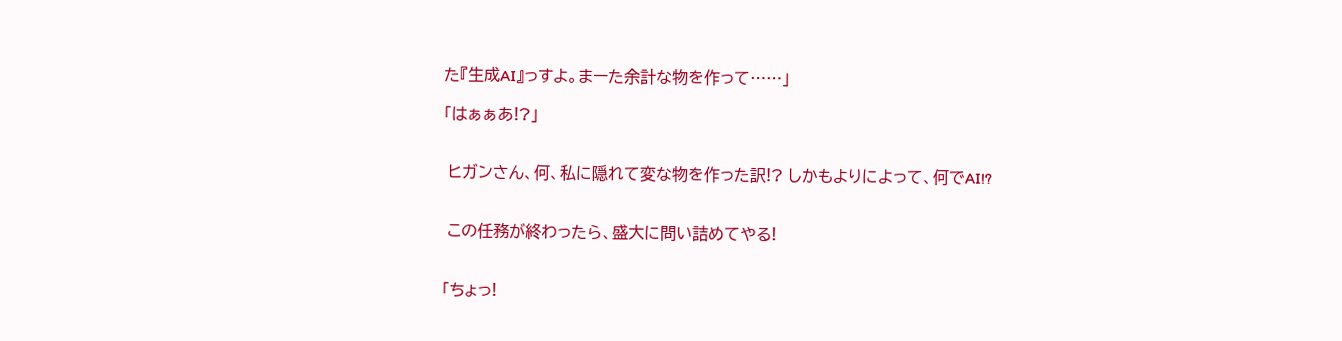た『生成AI』っすよ。まーた余計な物を作って……」

「はぁぁあ!?」


 ヒガンさん、何、私に隠れて変な物を作った訳!? しかもよりによって、何でAI!?


 この任務が終わったら、盛大に問い詰めてやる!


「ちょっ!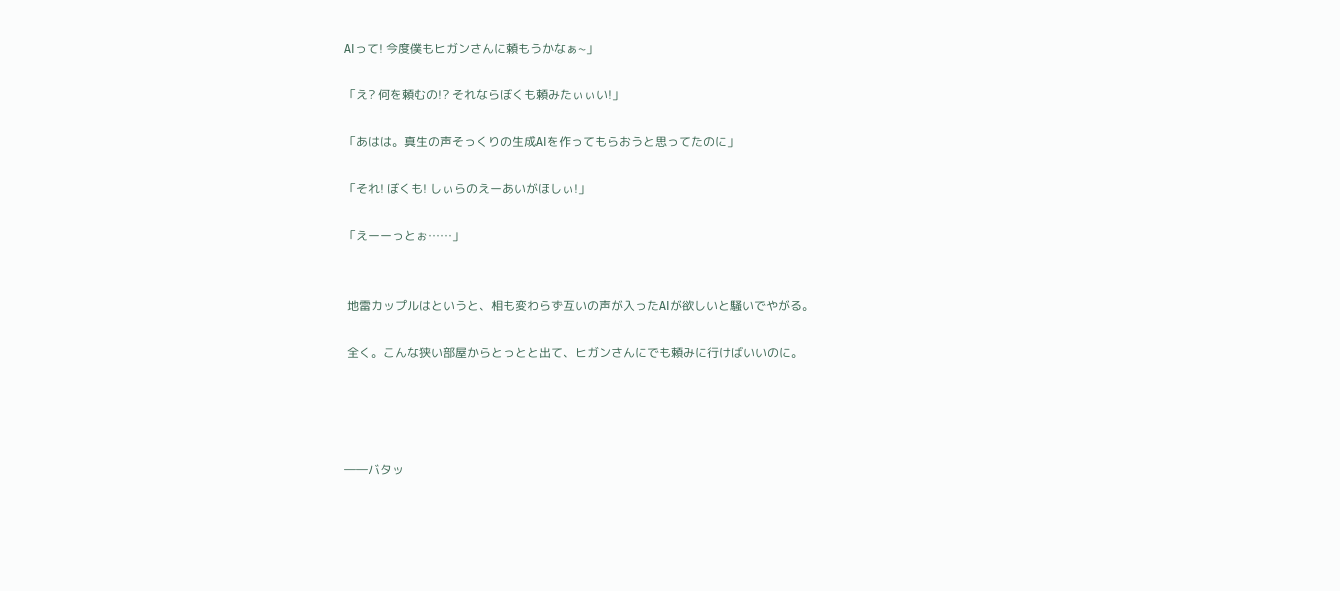AIって! 今度僕もヒガンさんに頼もうかなぁ~」

「え? 何を頼むの!? それならぼくも頼みたぃぃい!」

「あはは。真生の声そっくりの生成AIを作ってもらおうと思ってたのに」

「それ! ぼくも! しぃらのえーあいがほしぃ!」

「えーーっとぉ……」


 地雷カップルはというと、相も変わらず互いの声が入ったAIが欲しいと騒いでやがる。

 全く。こんな狭い部屋からとっとと出て、ヒガンさんにでも頼みに行けばいいのに。




――バタッ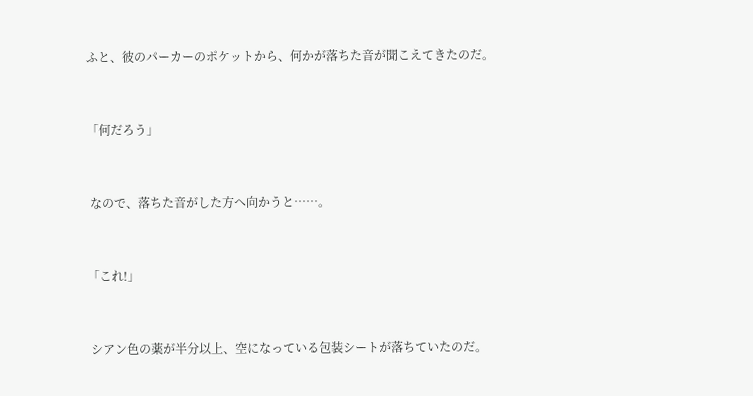ふと、彼のパーカーのポケットから、何かが落ちた音が聞こえてきたのだ。


「何だろう」


 なので、落ちた音がした方へ向かうと……。


「これ!」


 シアン色の薬が半分以上、空になっている包装シートが落ちていたのだ。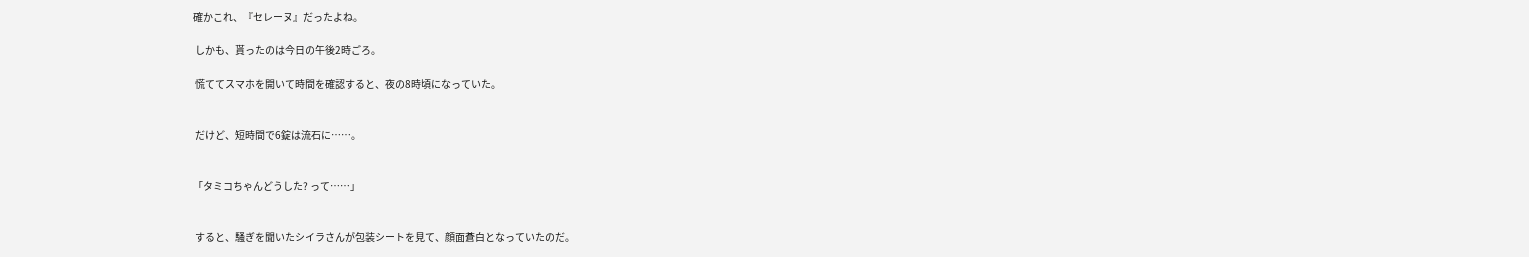確かこれ、『セレーヌ』だったよね。

 しかも、貰ったのは今日の午後2時ごろ。

 慌ててスマホを開いて時間を確認すると、夜の8時頃になっていた。


 だけど、短時間で6錠は流石に……。


「タミコちゃんどうした? って……」


 すると、騒ぎを聞いたシイラさんが包装シートを見て、顔面蒼白となっていたのだ。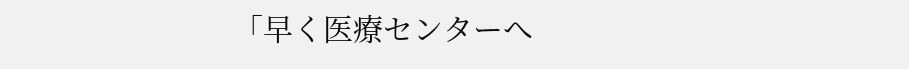「早く医療センターへ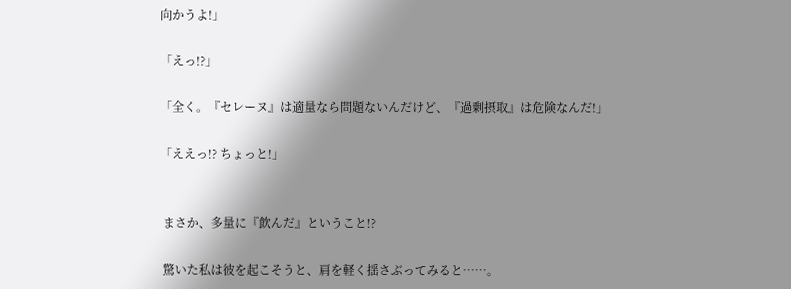向かうよ!」

「えっ!?」

「全く。『セレーヌ』は適量なら問題ないんだけど、『過剰摂取』は危険なんだ!」

「ええっ!? ちょっと!」


 まさか、多量に『飲んだ』ということ!?

 驚いた私は彼を起こそうと、肩を軽く揺さぶってみると……。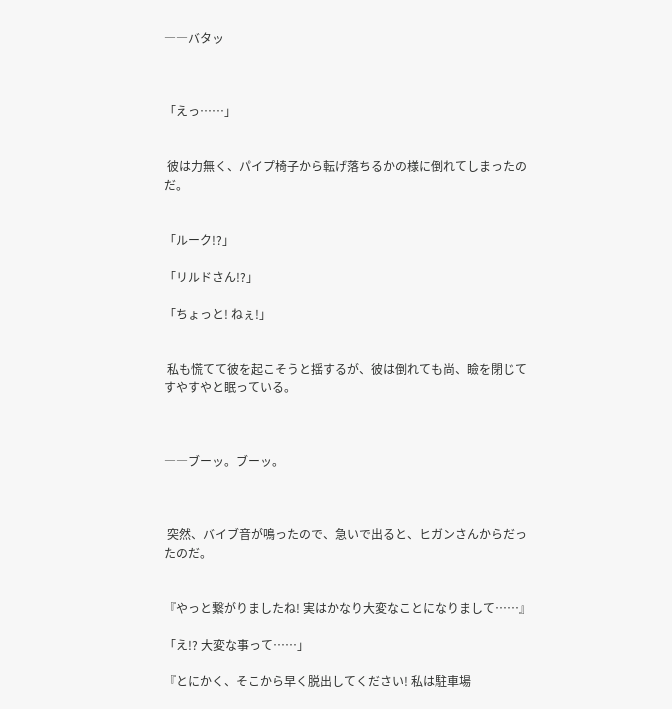――バタッ



「えっ……」


 彼は力無く、パイプ椅子から転げ落ちるかの様に倒れてしまったのだ。


「ルーク!?」

「リルドさん!?」

「ちょっと! ねぇ!」


 私も慌てて彼を起こそうと揺するが、彼は倒れても尚、瞼を閉じてすやすやと眠っている。



――ブーッ。ブーッ。



 突然、バイブ音が鳴ったので、急いで出ると、ヒガンさんからだったのだ。


『やっと繋がりましたね! 実はかなり大変なことになりまして……』

「え!? 大変な事って……」

『とにかく、そこから早く脱出してください! 私は駐車場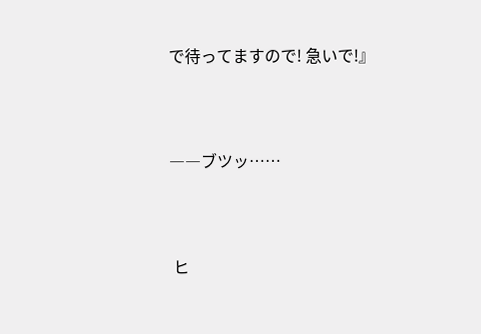で待ってますので! 急いで!』



――ブツッ……



 ヒ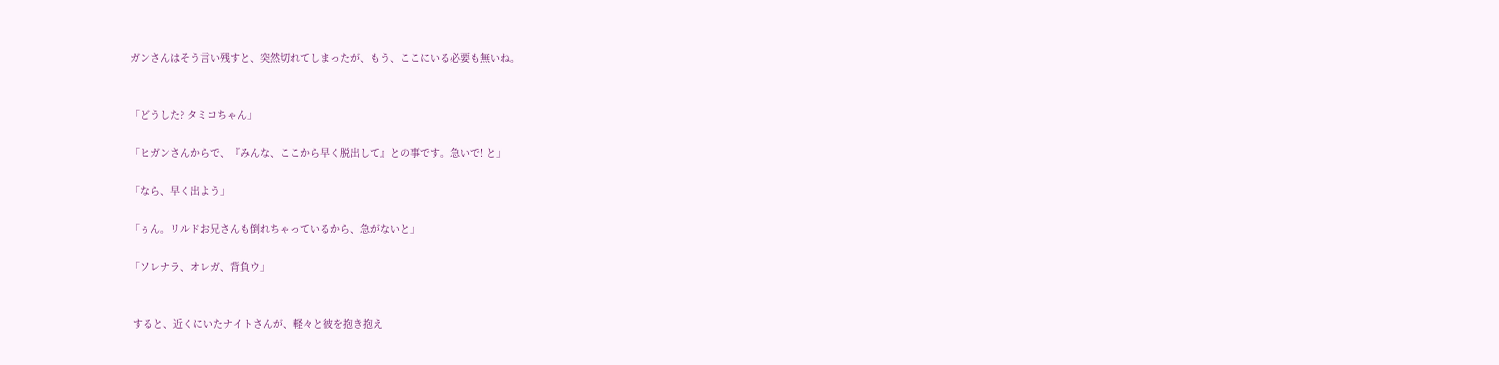ガンさんはそう言い残すと、突然切れてしまったが、もう、ここにいる必要も無いね。


「どうした? タミコちゃん」

「ヒガンさんからで、『みんな、ここから早く脱出して』との事です。急いで! と」

「なら、早く出よう」

「ぅん。リルドお兄さんも倒れちゃっているから、急がないと」

「ソレナラ、オレガ、背負ウ」


 すると、近くにいたナイトさんが、軽々と彼を抱き抱え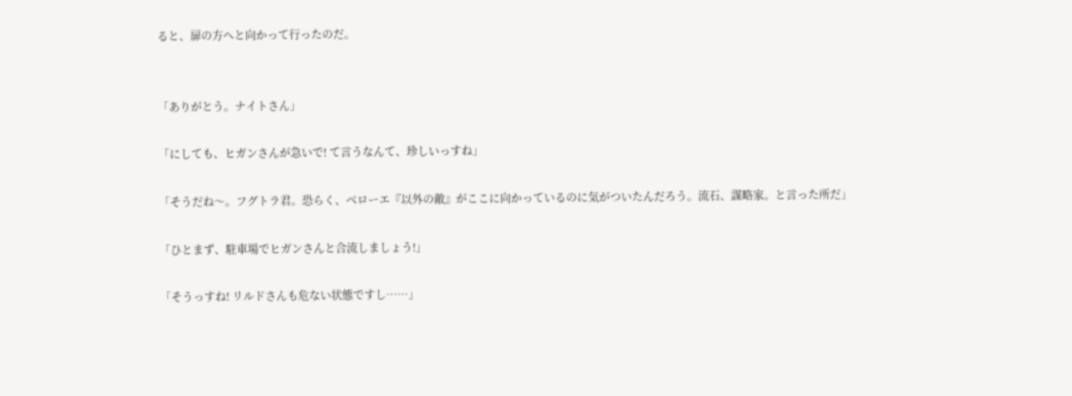ると、扉の方へと向かって行ったのだ。


「ありがとう。ナイトさん」

「にしても、ヒガンさんが急いで! て言うなんて、珍しいっすね」

「そうだね〜。フグトラ君。恐らく、ベローエ『以外の敵』がここに向かっているのに気がついたんだろう。流石、謀略家。と言った所だ」

「ひとまず、駐車場でヒガンさんと合流しましょう!」

「そうっすね! リルドさんも危ない状態ですし……」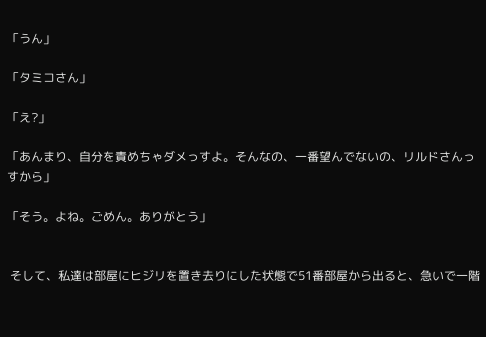「うん」

「タミコさん」

「え?」

「あんまり、自分を責めちゃダメっすよ。そんなの、一番望んでないの、リルドさんっすから」

「そう。よね。ごめん。ありがとう」


 そして、私達は部屋にヒジリを置き去りにした状態で51番部屋から出ると、急いで一階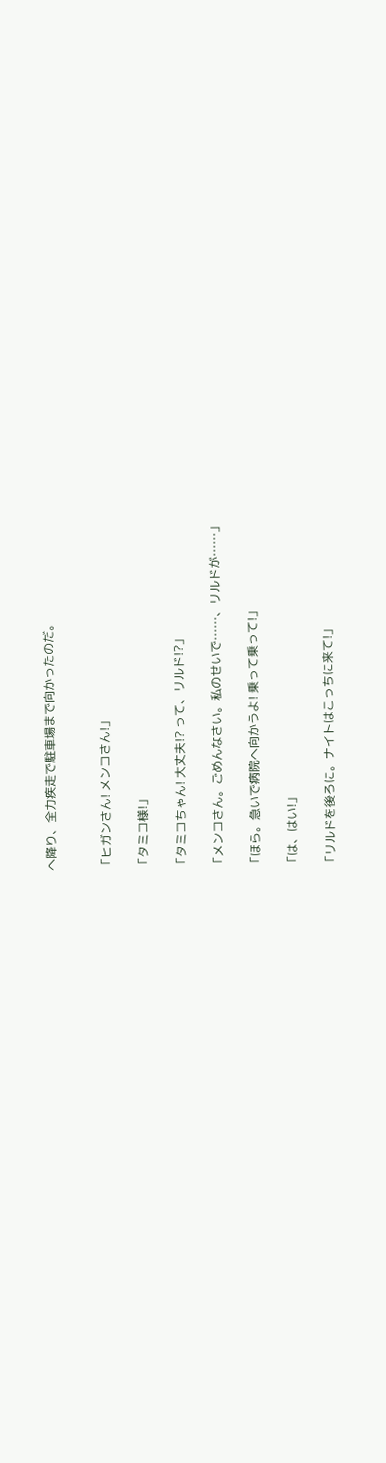へ降り、全力疾走で駐車場まで向かったのだ。


「ヒガンさん! メンコさん!」

「タミコ様!」

「タミコちゃん! 大丈夫!? って、リルド!?」

「メンコさん。ごめんなさい。私のせいで……、リルドが……」

「ほら。急いで病院へ向かうよ! 乗って乗って!」

「は、はい!」

「リルドを後ろに。ナイトはこっちに来て!」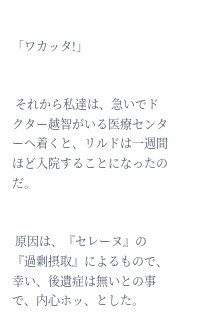「ワカッタ!」


 それから私達は、急いでドクター越智がいる医療センターへ着くと、リルドは一週間ほど入院することになったのだ。


 原因は、『セレーヌ』の『過剰摂取』によるもので、幸い、後遺症は無いとの事で、内心ホッ、とした。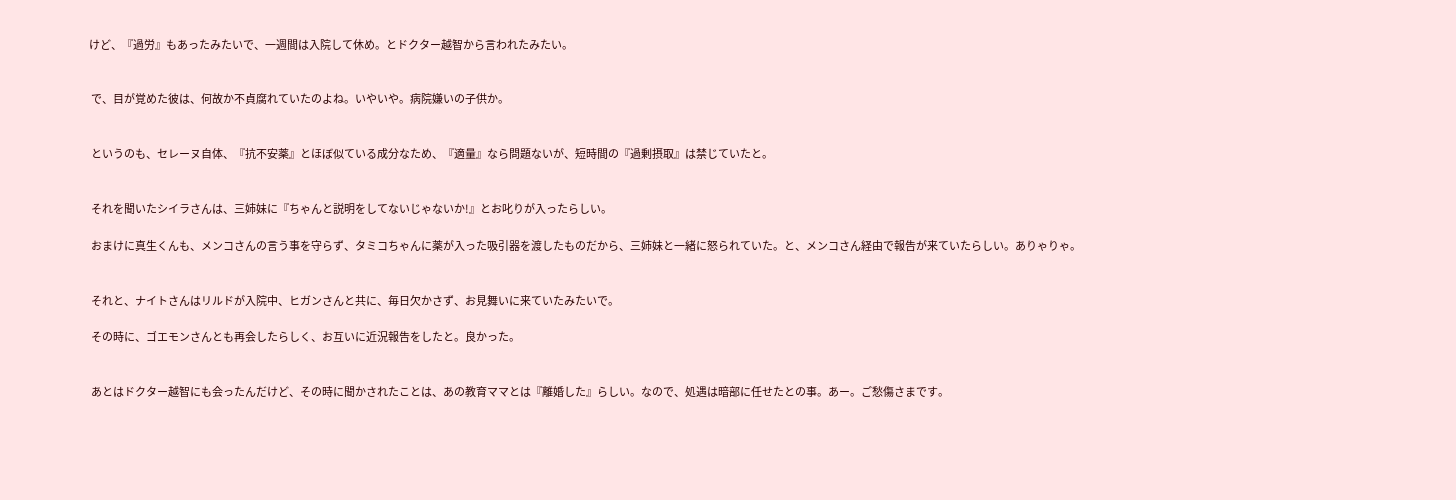けど、『過労』もあったみたいで、一週間は入院して休め。とドクター越智から言われたみたい。


 で、目が覚めた彼は、何故か不貞腐れていたのよね。いやいや。病院嫌いの子供か。


 というのも、セレーヌ自体、『抗不安薬』とほぼ似ている成分なため、『適量』なら問題ないが、短時間の『過剰摂取』は禁じていたと。


 それを聞いたシイラさんは、三姉妹に『ちゃんと説明をしてないじゃないか!』とお叱りが入ったらしい。

 おまけに真生くんも、メンコさんの言う事を守らず、タミコちゃんに薬が入った吸引器を渡したものだから、三姉妹と一緒に怒られていた。と、メンコさん経由で報告が来ていたらしい。ありゃりゃ。


 それと、ナイトさんはリルドが入院中、ヒガンさんと共に、毎日欠かさず、お見舞いに来ていたみたいで。

 その時に、ゴエモンさんとも再会したらしく、お互いに近況報告をしたと。良かった。


 あとはドクター越智にも会ったんだけど、その時に聞かされたことは、あの教育ママとは『離婚した』らしい。なので、処遇は暗部に任せたとの事。あー。ご愁傷さまです。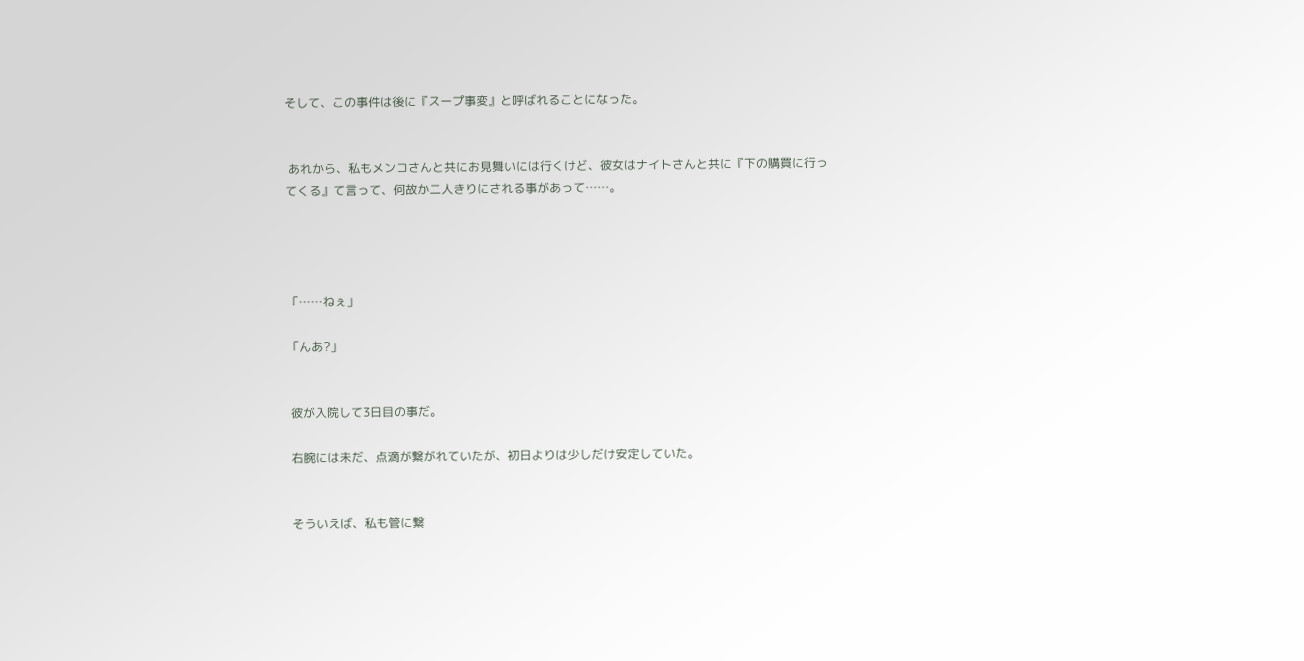そして、この事件は後に『スープ事変』と呼ばれることになった。


 あれから、私もメンコさんと共にお見舞いには行くけど、彼女はナイトさんと共に『下の購買に行ってくる』て言って、何故か二人きりにされる事があって……。




「……ねぇ」

「んあ?」


 彼が入院して3日目の事だ。

 右腕には未だ、点滴が繋がれていたが、初日よりは少しだけ安定していた。


 そういえば、私も管に繋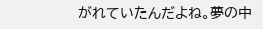がれていたんだよね。夢の中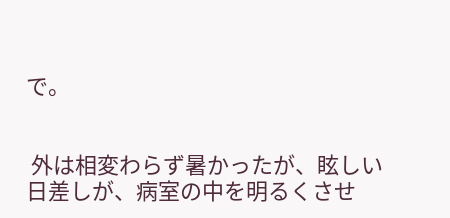で。


 外は相変わらず暑かったが、眩しい日差しが、病室の中を明るくさせ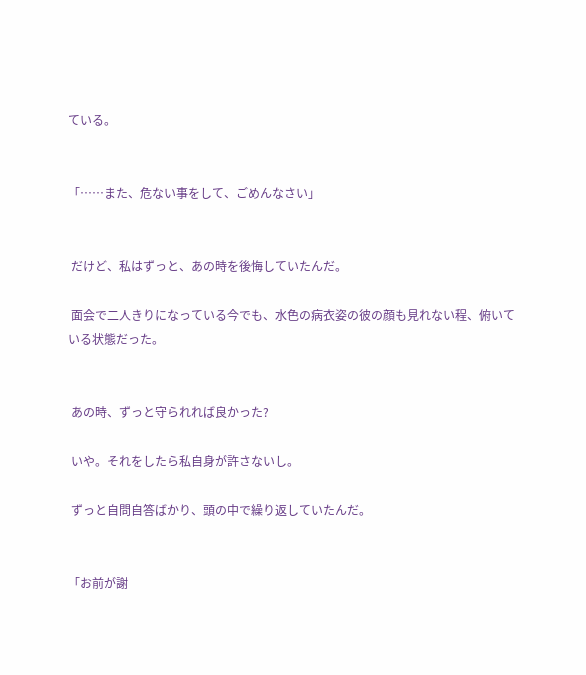ている。


「……また、危ない事をして、ごめんなさい」


 だけど、私はずっと、あの時を後悔していたんだ。

 面会で二人きりになっている今でも、水色の病衣姿の彼の顔も見れない程、俯いている状態だった。


 あの時、ずっと守られれば良かった?

 いや。それをしたら私自身が許さないし。

 ずっと自問自答ばかり、頭の中で繰り返していたんだ。


「お前が謝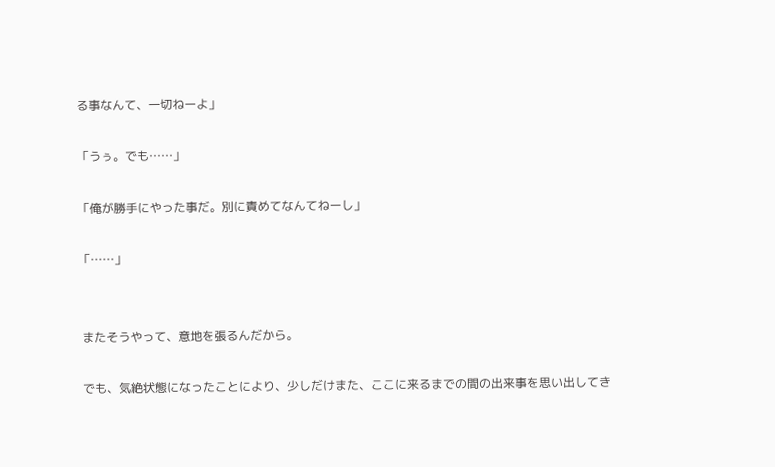る事なんて、一切ねーよ」

「うぅ。でも……」

「俺が勝手にやった事だ。別に責めてなんてねーし」

「……」


 またそうやって、意地を張るんだから。

 でも、気絶状態になったことにより、少しだけまた、ここに来るまでの間の出来事を思い出してき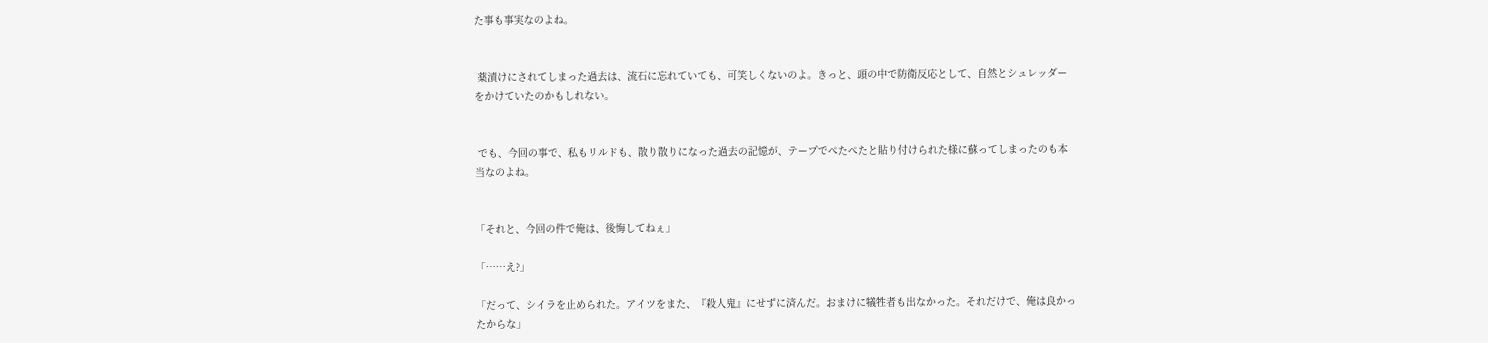た事も事実なのよね。


 薬漬けにされてしまった過去は、流石に忘れていても、可笑しくないのよ。きっと、頭の中で防衛反応として、自然とシュレッダーをかけていたのかもしれない。


 でも、今回の事で、私もリルドも、散り散りになった過去の記憶が、テープでぺたぺたと貼り付けられた様に蘇ってしまったのも本当なのよね。


「それと、今回の件で俺は、後悔してねぇ」

「……え?」

「だって、シイラを止められた。アイツをまた、『殺人鬼』にせずに済んだ。おまけに犠牲者も出なかった。それだけで、俺は良かったからな」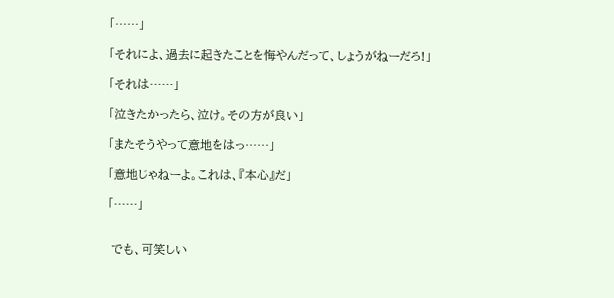「……」

「それによ、過去に起きたことを悔やんだって、しょうがねーだろ!」

「それは……」

「泣きたかったら、泣け。その方が良い」

「またそうやって意地をはっ……」

「意地じゃねーよ。これは、『本心』だ」

「……」


 でも、可笑しい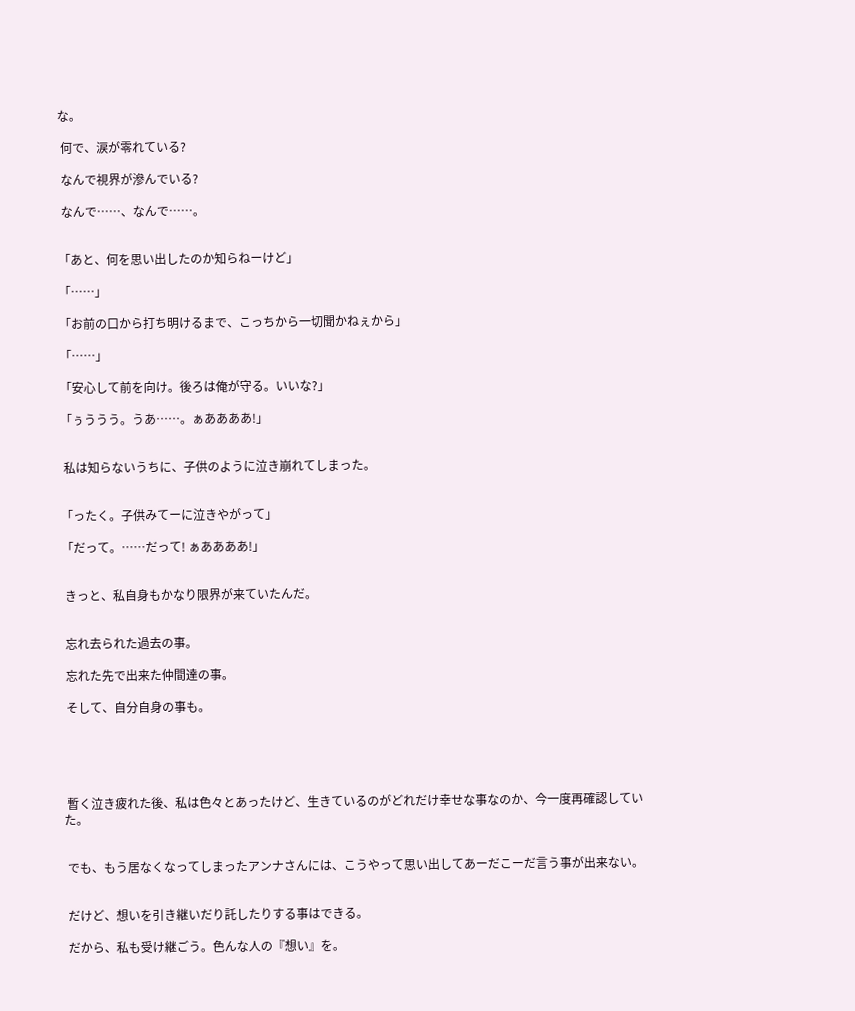な。

 何で、涙が零れている?

 なんで視界が滲んでいる?

 なんで……、なんで……。


「あと、何を思い出したのか知らねーけど」

「……」

「お前の口から打ち明けるまで、こっちから一切聞かねぇから」

「……」

「安心して前を向け。後ろは俺が守る。いいな?」

「ぅううう。うあ……。ぁああああ!」


 私は知らないうちに、子供のように泣き崩れてしまった。


「ったく。子供みてーに泣きやがって」

「だって。……だって! ぁああああ!」


 きっと、私自身もかなり限界が来ていたんだ。


 忘れ去られた過去の事。

 忘れた先で出来た仲間達の事。

 そして、自分自身の事も。





 暫く泣き疲れた後、私は色々とあったけど、生きているのがどれだけ幸せな事なのか、今一度再確認していた。


 でも、もう居なくなってしまったアンナさんには、こうやって思い出してあーだこーだ言う事が出来ない。


 だけど、想いを引き継いだり託したりする事はできる。

 だから、私も受け継ごう。色んな人の『想い』を。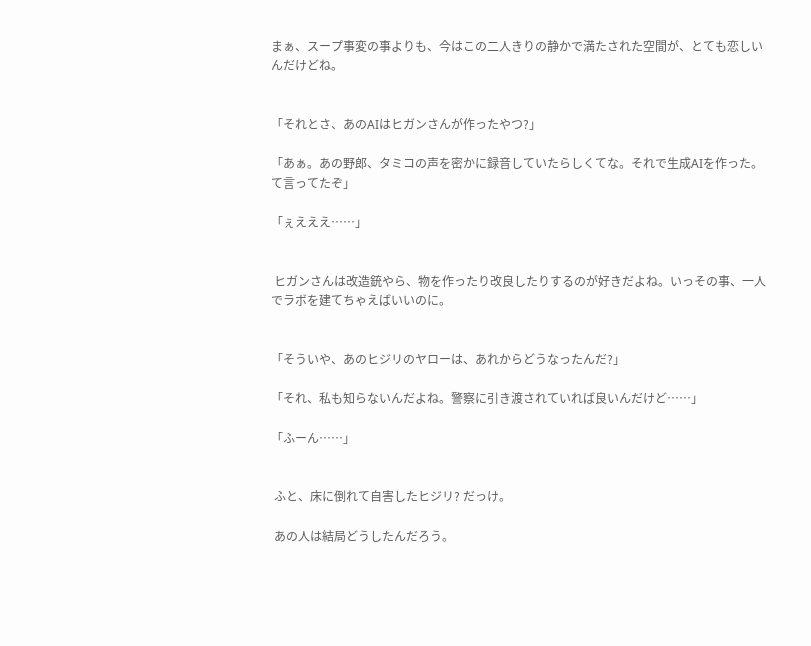まぁ、スープ事変の事よりも、今はこの二人きりの静かで満たされた空間が、とても恋しいんだけどね。


「それとさ、あのAIはヒガンさんが作ったやつ?」

「あぁ。あの野郎、タミコの声を密かに録音していたらしくてな。それで生成AIを作った。て言ってたぞ」

「ぇえええ……」


 ヒガンさんは改造銃やら、物を作ったり改良したりするのが好きだよね。いっその事、一人でラボを建てちゃえばいいのに。


「そういや、あのヒジリのヤローは、あれからどうなったんだ?」

「それ、私も知らないんだよね。警察に引き渡されていれば良いんだけど……」

「ふーん……」


 ふと、床に倒れて自害したヒジリ? だっけ。

 あの人は結局どうしたんだろう。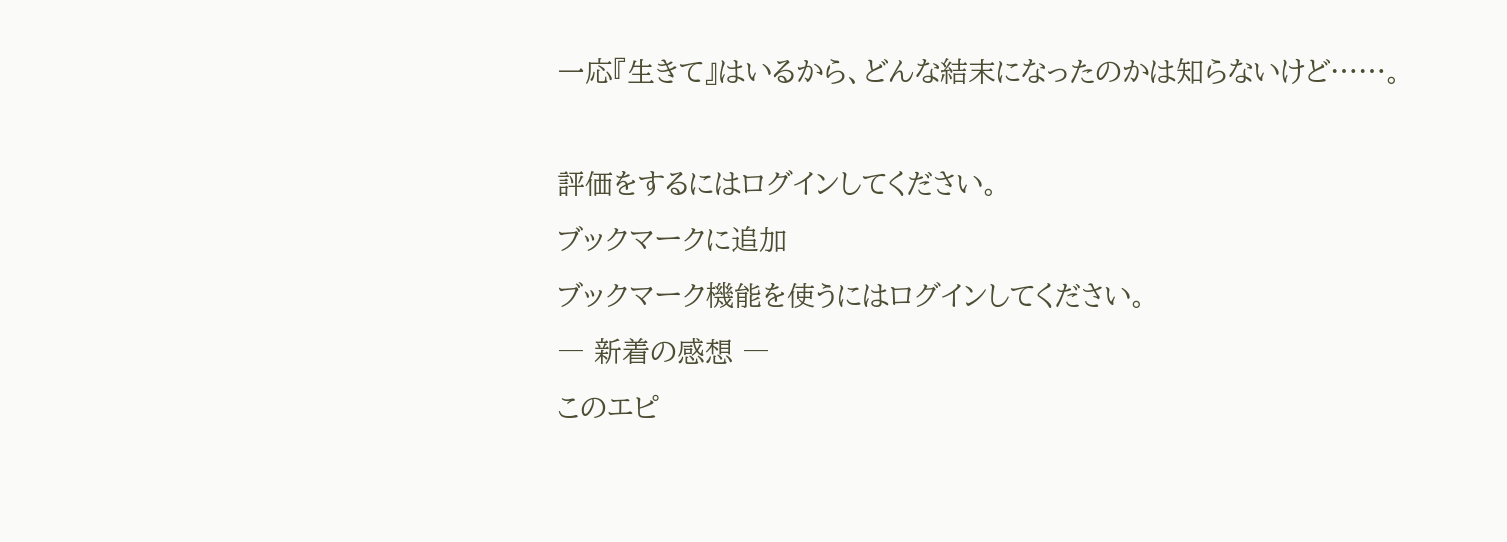一応『生きて』はいるから、どんな結末になったのかは知らないけど……。

評価をするにはログインしてください。
ブックマークに追加
ブックマーク機能を使うにはログインしてください。
― 新着の感想 ―
このエピ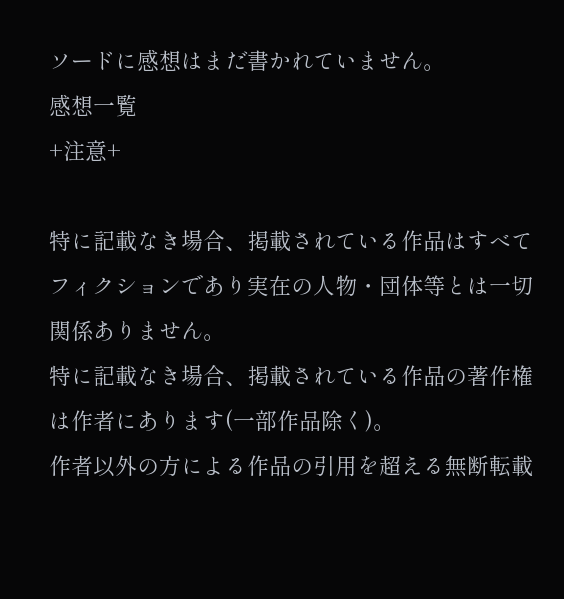ソードに感想はまだ書かれていません。
感想一覧
+注意+

特に記載なき場合、掲載されている作品はすべてフィクションであり実在の人物・団体等とは一切関係ありません。
特に記載なき場合、掲載されている作品の著作権は作者にあります(一部作品除く)。
作者以外の方による作品の引用を超える無断転載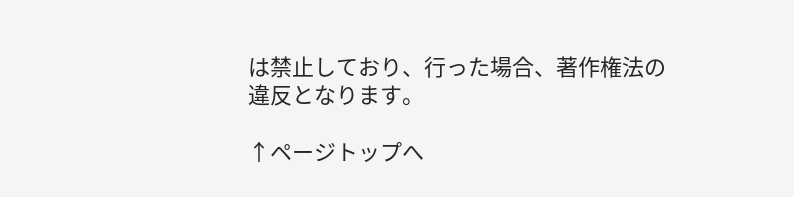は禁止しており、行った場合、著作権法の違反となります。

↑ページトップへ